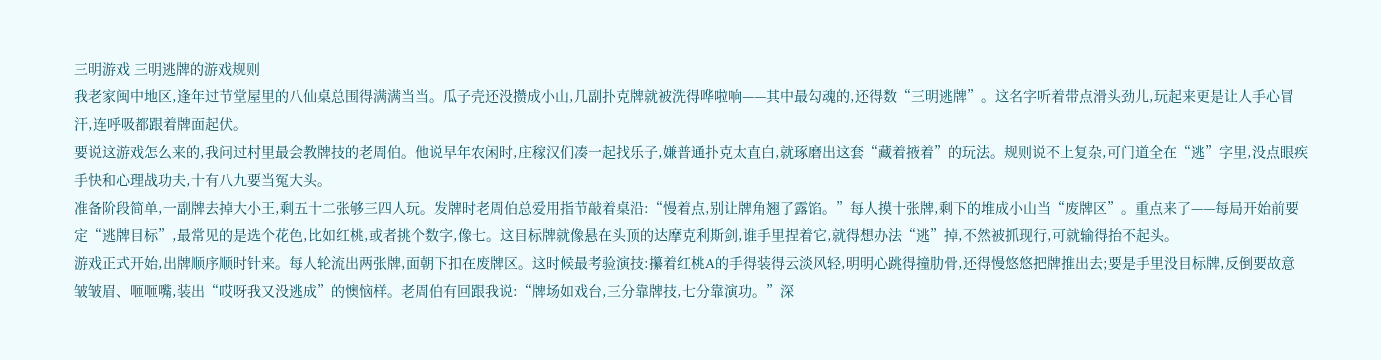三明游戏 三明逃牌的游戏规则
我老家闽中地区,逢年过节堂屋里的八仙桌总围得满满当当。瓜子壳还没攒成小山,几副扑克牌就被洗得哗啦响——其中最勾魂的,还得数“三明逃牌”。这名字听着带点滑头劲儿,玩起来更是让人手心冒汗,连呼吸都跟着牌面起伏。
要说这游戏怎么来的,我问过村里最会教牌技的老周伯。他说早年农闲时,庄稼汉们凑一起找乐子,嫌普通扑克太直白,就琢磨出这套“藏着掖着”的玩法。规则说不上复杂,可门道全在“逃”字里,没点眼疾手快和心理战功夫,十有八九要当冤大头。
准备阶段简单,一副牌去掉大小王,剩五十二张够三四人玩。发牌时老周伯总爱用指节敲着桌沿:“慢着点,别让牌角翘了露馅。”每人摸十张牌,剩下的堆成小山当“废牌区”。重点来了——每局开始前要定“逃牌目标”,最常见的是选个花色,比如红桃,或者挑个数字,像七。这目标牌就像悬在头顶的达摩克利斯剑,谁手里捏着它,就得想办法“逃”掉,不然被抓现行,可就输得抬不起头。
游戏正式开始,出牌顺序顺时针来。每人轮流出两张牌,面朝下扣在废牌区。这时候最考验演技:攥着红桃A的手得装得云淡风轻,明明心跳得撞肋骨,还得慢悠悠把牌推出去;要是手里没目标牌,反倒要故意皱皱眉、咂咂嘴,装出“哎呀我又没逃成”的懊恼样。老周伯有回跟我说:“牌场如戏台,三分靠牌技,七分靠演功。”深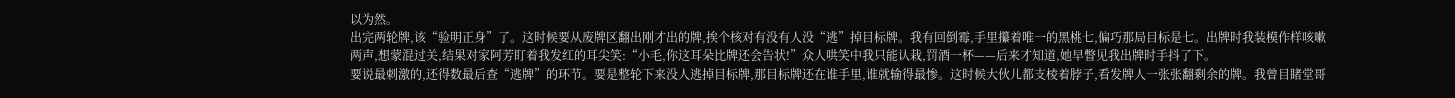以为然。
出完两轮牌,该“验明正身”了。这时候要从废牌区翻出刚才出的牌,挨个核对有没有人没“逃”掉目标牌。我有回倒霉,手里攥着唯一的黑桃七,偏巧那局目标是七。出牌时我装模作样咳嗽两声,想蒙混过关,结果对家阿芳盯着我发红的耳尖笑:“小毛,你这耳朵比牌还会告状!”众人哄笑中我只能认栽,罚酒一杯——后来才知道,她早瞥见我出牌时手抖了下。
要说最刺激的,还得数最后查“逃牌”的环节。要是整轮下来没人逃掉目标牌,那目标牌还在谁手里,谁就输得最惨。这时候大伙儿都支棱着脖子,看发牌人一张张翻剩余的牌。我曾目睹堂哥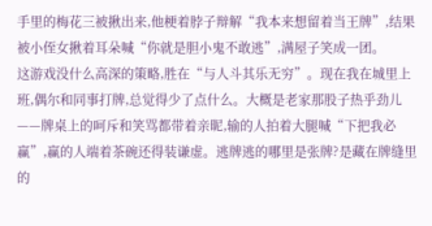手里的梅花三被揪出来,他梗着脖子辩解“我本来想留着当王牌”,结果被小侄女揪着耳朵喊“你就是胆小鬼不敢逃”,满屋子笑成一团。
这游戏没什么高深的策略,胜在“与人斗其乐无穷”。现在我在城里上班,偶尔和同事打牌,总觉得少了点什么。大概是老家那股子热乎劲儿——牌桌上的呵斥和笑骂都带着亲昵,输的人拍着大腿喊“下把我必赢”,赢的人端着茶碗还得装谦虚。逃牌逃的哪里是张牌?是藏在牌缝里的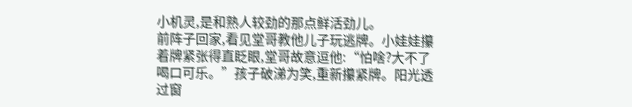小机灵,是和熟人较劲的那点鲜活劲儿。
前阵子回家,看见堂哥教他儿子玩逃牌。小娃娃攥着牌紧张得直眨眼,堂哥故意逗他:“怕啥?大不了喝口可乐。”孩子破涕为笑,重新攥紧牌。阳光透过窗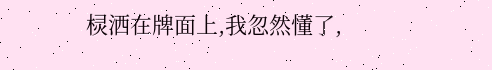棂洒在牌面上,我忽然懂了,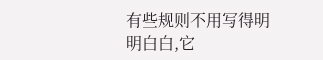有些规则不用写得明明白白,它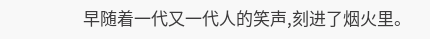早随着一代又一代人的笑声,刻进了烟火里。